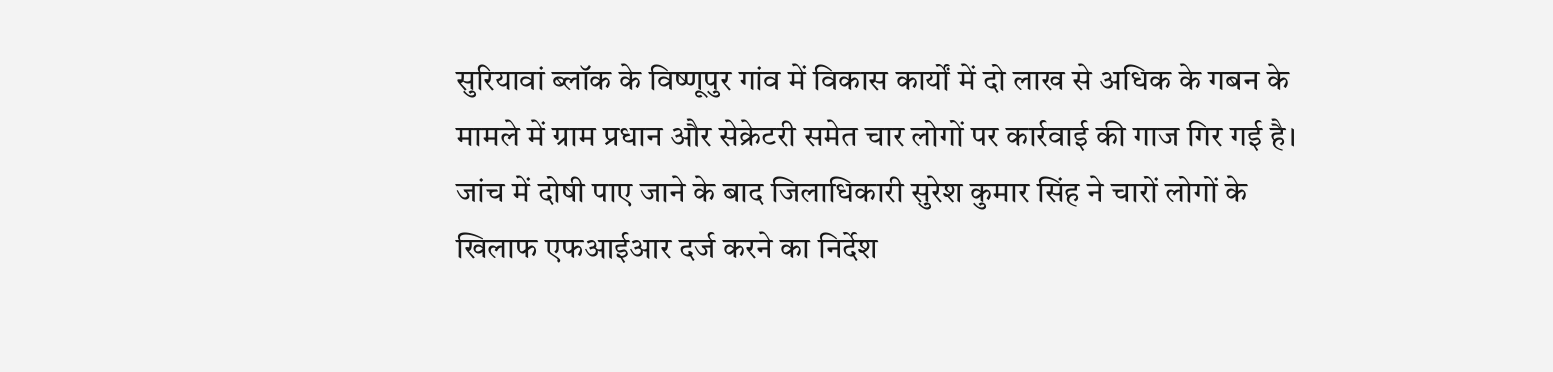सुरियावां ब्लॉक के विष्णूपुर गांव में विकास कार्यों में दो लाख से अधिक के गबन के मामले में ग्राम प्रधान और सेक्रेटरी समेत चार लोगों पर कार्रवाई की गाज गिर गई है। जांच में दोषी पाए जाने के बाद जिलाधिकारी सुरेश कुमार सिंह ने चारों लोगों के खिलाफ एफआईआर दर्ज करने का निर्देश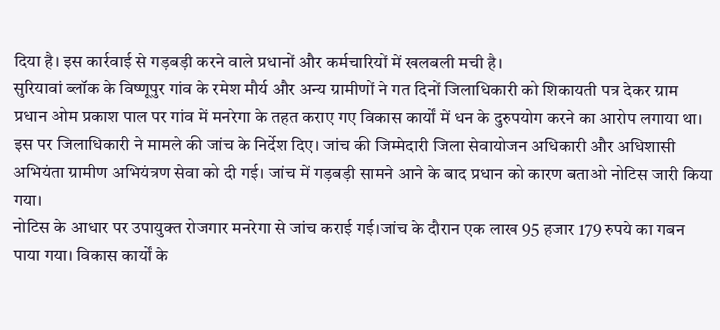दिया है। इस कार्रवाई से गड़बड़ी करने वाले प्रधानों और कर्मचारियों में खलबली मची है।
सुरियावां ब्लॉक के विष्णूपुर गांव के रमेश मौर्य और अन्य ग्रामीणों ने गत दिनों जिलाधिकारी को शिकायती पत्र देकर ग्राम प्रधान ओम प्रकाश पाल पर गांव में मनरेगा के तहत कराए गए विकास कार्यों में धन के दुरुपयोग करने का आरोप लगाया था। इस पर जिलाधिकारी ने मामले की जांच के निर्देश दिए। जांच की जिम्मेदारी जिला सेवायोजन अधिकारी और अधिशासी अभियंता ग्रामीण अभियंत्रण सेवा को दी गई। जांच में गड़बड़ी सामने आने के बाद प्रधान को कारण बताओ नोटिस जारी किया गया।
नोटिस के आधार पर उपायुक्त रोजगार मनरेगा से जांच कराई गई।जांच के दौरान एक लाख 95 हजार 179 रुपये का गबन पाया गया। विकास कार्यों के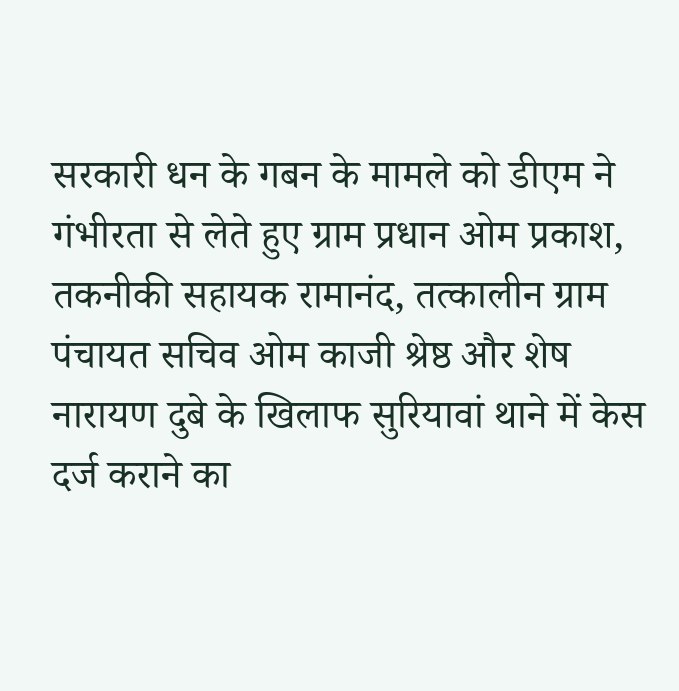सरकारी धन के गबन के मामले को डीएम ने गंभीरता से लेते हुए ग्राम प्रधान ओम प्रकाश, तकनीकी सहायक रामानंद, तत्कालीन ग्राम पंचायत सचिव ओम काजी श्रेष्ठ और शेष नारायण दुबे के खिलाफ सुरियावां थाने में केस दर्ज कराने का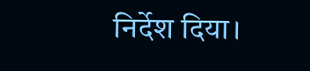निर्देश दिया।